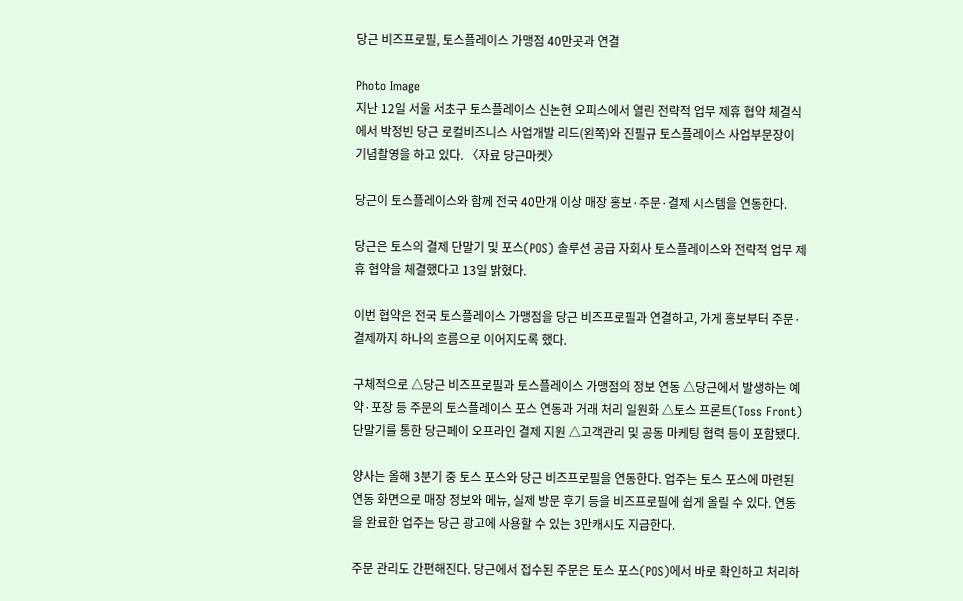당근 비즈프로필, 토스플레이스 가맹점 40만곳과 연결

Photo Image
지난 12일 서울 서초구 토스플레이스 신논현 오피스에서 열린 전략적 업무 제휴 협약 체결식에서 박정빈 당근 로컬비즈니스 사업개발 리드(왼쪽)와 진필규 토스플레이스 사업부문장이 기념촬영을 하고 있다. 〈자료 당근마켓〉

당근이 토스플레이스와 함께 전국 40만개 이상 매장 홍보·주문·결제 시스템을 연동한다.

당근은 토스의 결제 단말기 및 포스(POS) 솔루션 공급 자회사 토스플레이스와 전략적 업무 제휴 협약을 체결했다고 13일 밝혔다.

이번 협약은 전국 토스플레이스 가맹점을 당근 비즈프로필과 연결하고, 가게 홍보부터 주문·결제까지 하나의 흐름으로 이어지도록 했다.

구체적으로 △당근 비즈프로필과 토스플레이스 가맹점의 정보 연동 △당근에서 발생하는 예약·포장 등 주문의 토스플레이스 포스 연동과 거래 처리 일원화 △토스 프론트(Toss Front) 단말기를 통한 당근페이 오프라인 결제 지원 △고객관리 및 공동 마케팅 협력 등이 포함됐다.

양사는 올해 3분기 중 토스 포스와 당근 비즈프로필을 연동한다. 업주는 토스 포스에 마련된 연동 화면으로 매장 정보와 메뉴, 실제 방문 후기 등을 비즈프로필에 쉽게 올릴 수 있다. 연동을 완료한 업주는 당근 광고에 사용할 수 있는 3만캐시도 지급한다.

주문 관리도 간편해진다. 당근에서 접수된 주문은 토스 포스(POS)에서 바로 확인하고 처리하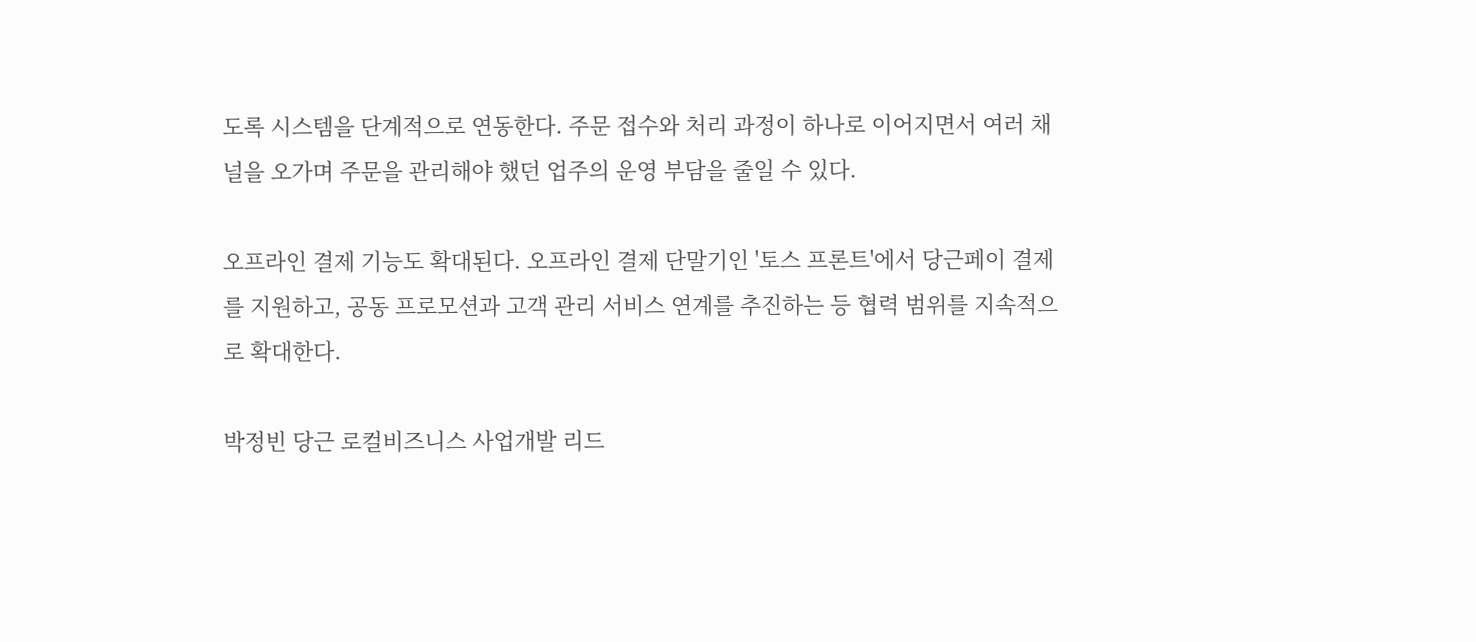도록 시스템을 단계적으로 연동한다. 주문 접수와 처리 과정이 하나로 이어지면서 여러 채널을 오가며 주문을 관리해야 했던 업주의 운영 부담을 줄일 수 있다.

오프라인 결제 기능도 확대된다. 오프라인 결제 단말기인 '토스 프론트'에서 당근페이 결제를 지원하고, 공동 프로모션과 고객 관리 서비스 연계를 추진하는 등 협력 범위를 지속적으로 확대한다.

박정빈 당근 로컬비즈니스 사업개발 리드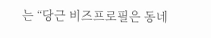는 “당근 비즈프로필은 동네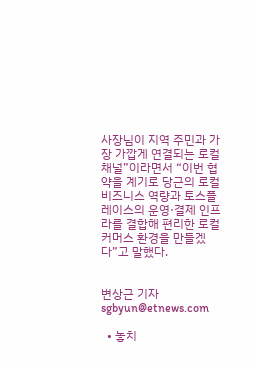사장님이 지역 주민과 가장 가깝게 연결되는 로컬 채널”이라면서 “이번 협약을 계기로 당근의 로컬 비즈니스 역량과 토스플레이스의 운영·결제 인프라를 결합해 편리한 로컬 커머스 환경을 만들겠다”고 말했다.


변상근 기자 sgbyun@etnews.com

  • 놓치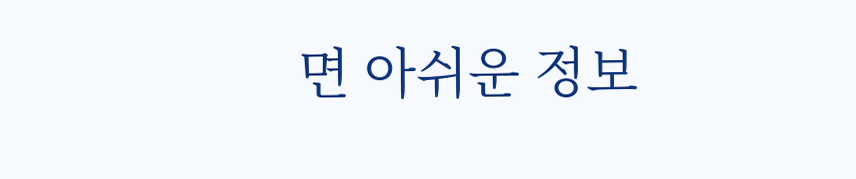면 아쉬운 정보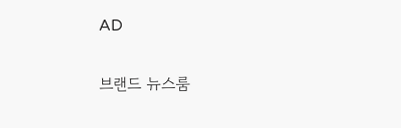AD

브랜드 뉴스룸